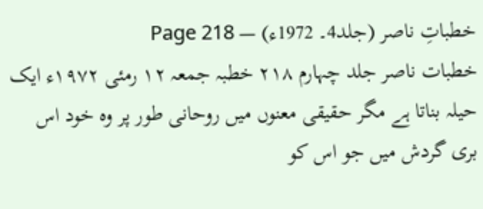خطباتِ ناصر (جلد4۔ 1972ء) — Page 218
خطبات ناصر جلد چہارم ۲۱۸ خطبہ جمعہ ۱۲ رمئی ۱۹۷۲ء ایک حیلہ بناتا ہے مگر حقیقی معنوں میں روحانی طور پر وہ خود اس بری گردش میں جو اس کو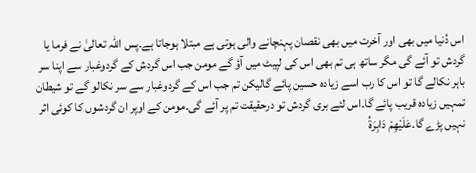اس دُنیا میں بھی اور آخرت میں بھی نقصان پہنچانے والی ہوتی ہے مبتلا ہوجاتا ہے۔پس اللہ تعالیٰ نے فرما یا گردش تو آئے گی مگر ساتھ ہی تم بھی اس کی لپیٹ میں آؤ گے مومن جب اس گردش کے گردوغبار سے اپنا سر باہر نکالے گا تو اس کا رب اسے زیادہ حسین پائے گالیکن تم جب اس کے گردوغبار سے سر نکالو گے تو شیطان تمہیں زیادہ قریب پائے گا۔اس لئے بری گردش تو درحقیقت تم پر آئے گی۔مومن کے اوپر ان گردشوں کا کوئی اثر نہیں پڑے گا۔عَلَيْهِمْ دَابِرَةُ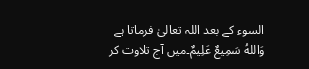السوء کے بعد اللہ تعالیٰ فرماتا ہے وَاللهُ سَمِيعٌ عَلِيمٌ۔میں آج تلاوت کر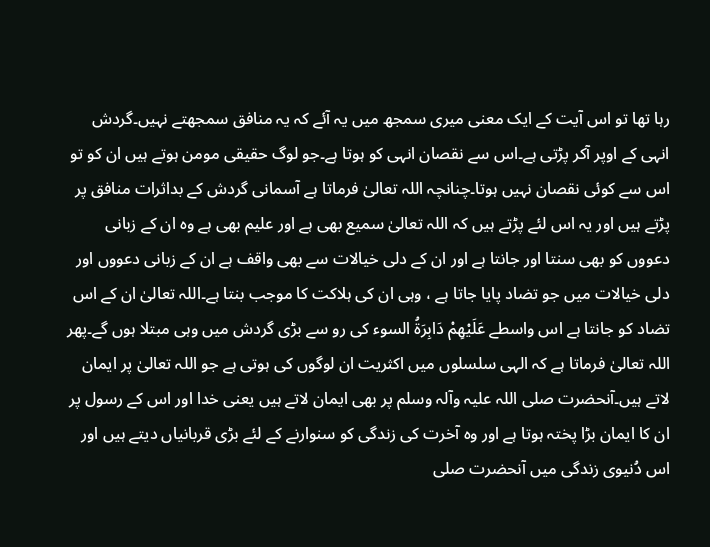رہا تھا تو اس آیت کے ایک معنی میری سمجھ میں یہ آئے کہ یہ منافق سمجھتے نہیں۔گردش انہی کے اوپر آکر پڑتی ہے۔اس سے نقصان انہی کو ہوتا ہے۔جو لوگ حقیقی مومن ہوتے ہیں ان کو تو اس سے کوئی نقصان نہیں ہوتا۔چنانچہ اللہ تعالیٰ فرماتا ہے آسمانی گردش کے بداثرات منافق پر پڑتے ہیں اور یہ اس لئے پڑتے ہیں کہ اللہ تعالیٰ سمیع بھی ہے اور علیم بھی ہے وہ ان کے زبانی دعووں کو بھی سنتا اور جانتا ہے اور ان کے دلی خیالات سے بھی واقف ہے ان کے زبانی دعووں اور دلی خیالات میں جو تضاد پایا جاتا ہے ، وہی ان کی ہلاکت کا موجب بنتا ہے۔اللہ تعالیٰ ان کے اس تضاد کو جانتا ہے اس واسطے عَلَيْهِمْ دَابِرَةُ السوء کی رو سے بڑی گردش میں وہی مبتلا ہوں گے۔پھر اللہ تعالیٰ فرماتا ہے کہ الہی سلسلوں میں اکثریت ان لوگوں کی ہوتی ہے جو اللہ تعالیٰ پر ایمان لاتے ہیں۔آنحضرت صلی اللہ علیہ وآلہ وسلم پر بھی ایمان لاتے ہیں یعنی خدا اور اس کے رسول پر ان کا ایمان بڑا پختہ ہوتا ہے اور وہ آخرت کی زندگی کو سنوارنے کے لئے بڑی قربانیاں دیتے ہیں اور اس دُنیوی زندگی میں آنحضرت صلی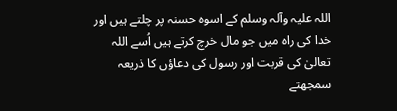اللہ علیہ وآلہ وسلم کے اسوہ حسنہ پر چلتے ہیں اور خدا کی راہ میں جو مال خرچ کرتے ہیں اُسے اللہ تعالیٰ کی قربت اور رسول کی دعاؤں کا ذریعہ سمجھتے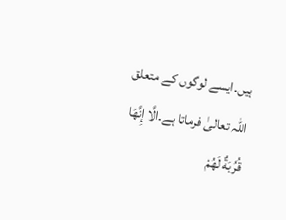ہیں۔ایسے لوگوں کے متعلق اللہ تعالیٰ فرماتا ہے۔الَّا إِنَّهَا قُرُبَةٌ لَهُمْ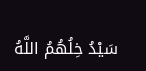سَيْدُ خِلُهُمُ اللَّهُ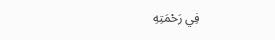فِي رَحْمَتِهِ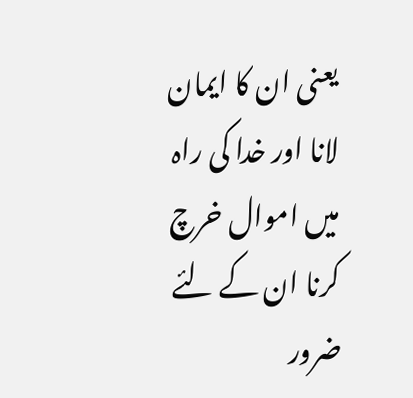یعنی ان کا ایمان لانا اور خدا کی راہ میں اموال خرچ کرنا ان کے لئے ضرور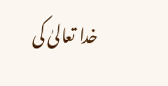خدا تعالیٰ کی